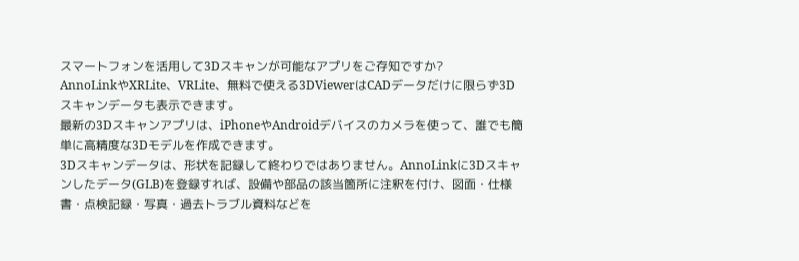スマートフォンを活用して3Dスキャンが可能なアプリをご存知ですか?
AnnoLinkやXRLite、VRLite、無料で使える3DViewerはCADデータだけに限らず3Dスキャンデータも表示できます。
最新の3Dスキャンアプリは、iPhoneやAndroidデバイスのカメラを使って、誰でも簡単に高精度な3Dモデルを作成できます。
3Dスキャンデータは、形状を記録して終わりではありません。AnnoLinkに3Dスキャンしたデータ(GLB)を登録すれば、設備や部品の該当箇所に注釈を付け、図面・仕様書・点検記録・写真・過去トラブル資料などを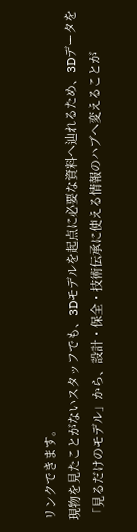リンクできます。
現物を見たことがないスタッフでも、3Dモデルを起点に必要な資料へ辿れるため、3Dデータを「見るだけのモデル」から、設計・保全・技術伝承に使える情報のハブへ変えることが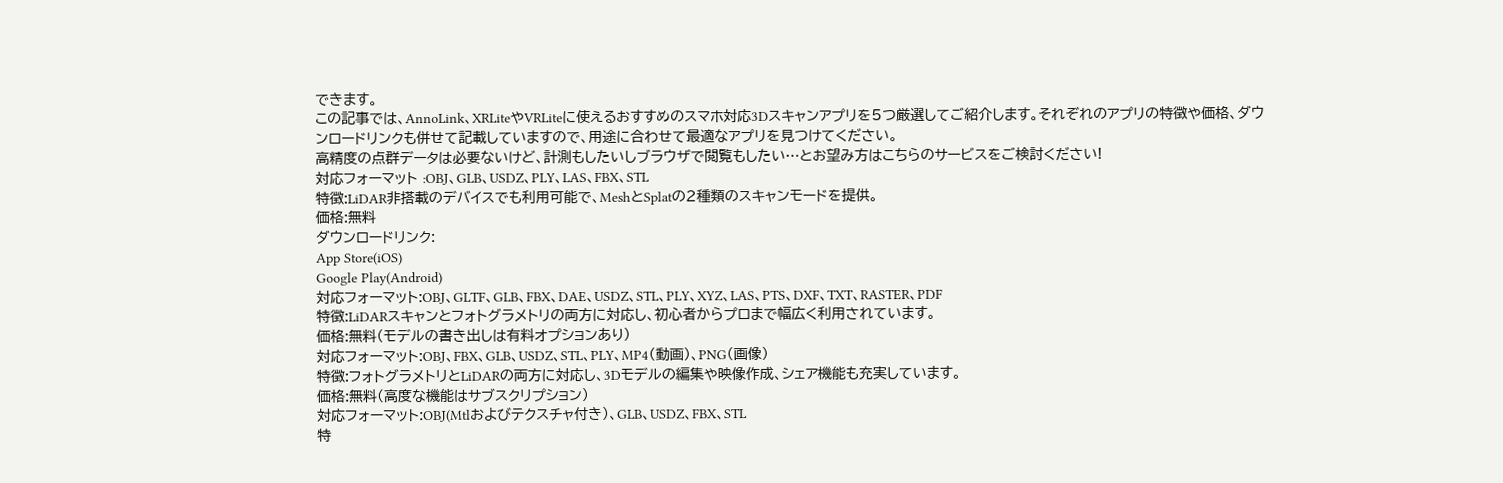できます。
この記事では、AnnoLink、XRLiteやVRLiteに使えるおすすめのスマホ対応3Dスキャンアプリを5つ厳選してご紹介します。それぞれのアプリの特徴や価格、ダウンロードリンクも併せて記載していますので、用途に合わせて最適なアプリを見つけてください。
高精度の点群データは必要ないけど、計測もしたいしブラウザで閲覧もしたい…とお望み方はこちらのサービスをご検討ください!
対応フォーマット :OBJ、GLB、USDZ、PLY、LAS、FBX、STL
特徴:LiDAR非搭載のデバイスでも利用可能で、MeshとSplatの2種類のスキャンモードを提供。
価格:無料
ダウンロードリンク:
App Store(iOS)
Google Play(Android)
対応フォーマット:OBJ、GLTF、GLB、FBX、DAE、USDZ、STL、PLY、XYZ、LAS、PTS、DXF、TXT、RASTER、PDF
特徴:LiDARスキャンとフォトグラメトリの両方に対応し、初心者からプロまで幅広く利用されています。
価格:無料(モデルの書き出しは有料オプションあり)
対応フォーマット:OBJ、FBX、GLB、USDZ、STL、PLY、MP4(動画)、PNG(画像)
特徴:フォトグラメトリとLiDARの両方に対応し、3Dモデルの編集や映像作成、シェア機能も充実しています。
価格:無料(高度な機能はサブスクリプション)
対応フォーマット:OBJ(Mtlおよびテクスチャ付き)、GLB、USDZ、FBX、STL
特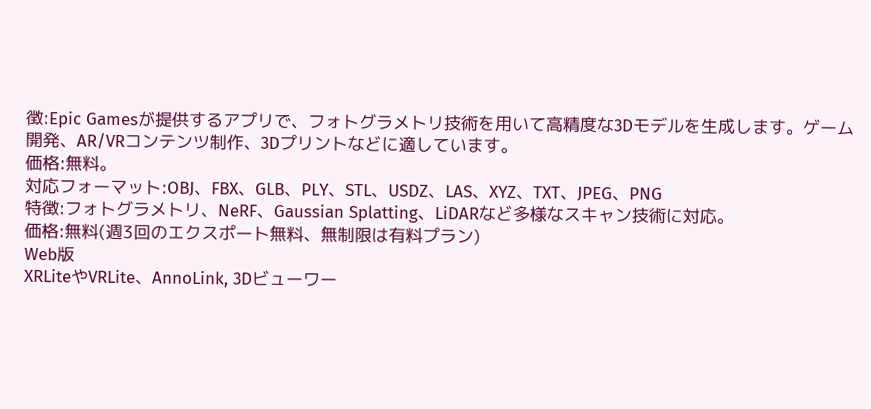徴:Epic Gamesが提供するアプリで、フォトグラメトリ技術を用いて高精度な3Dモデルを生成します。ゲーム開発、AR/VRコンテンツ制作、3Dプリントなどに適しています。
価格:無料。
対応フォーマット:OBJ、FBX、GLB、PLY、STL、USDZ、LAS、XYZ、TXT、JPEG、PNG
特徴:フォトグラメトリ、NeRF、Gaussian Splatting、LiDARなど多様なスキャン技術に対応。
価格:無料(週3回のエクスポート無料、無制限は有料プラン)
Web版
XRLiteやVRLite、AnnoLink, 3Dビューワー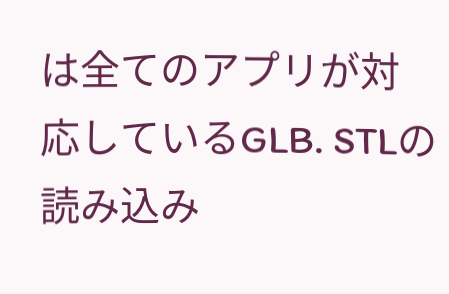は全てのアプリが対応しているGLB. STLの読み込み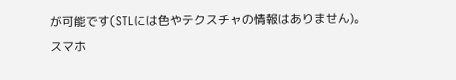が可能です(STLには色やテクスチャの情報はありません)。
スマホ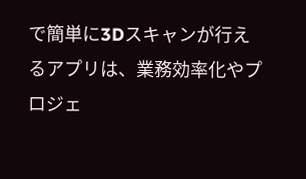で簡単に3Dスキャンが行えるアプリは、業務効率化やプロジェ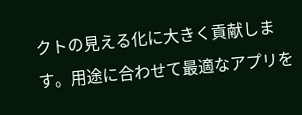クトの見える化に大きく貢献します。用途に合わせて最適なアプリを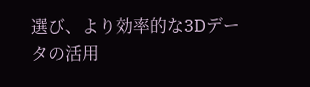選び、より効率的な3Dデータの活用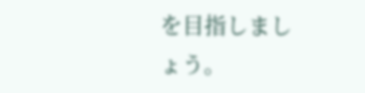を目指しましょう。